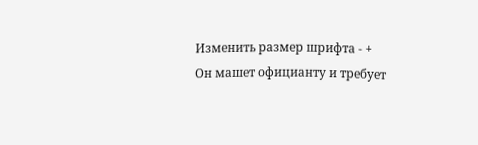Изменить размер шрифта - +
Он машет официанту и требует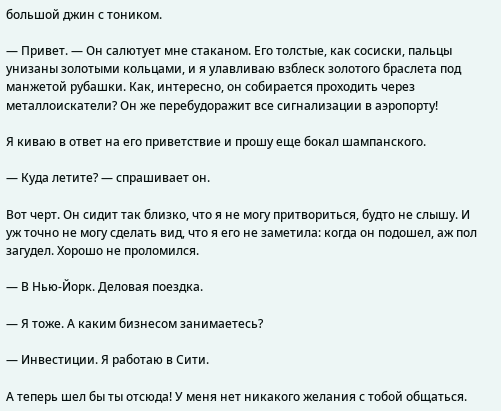большой джин с тоником.

— Привет. — Он салютует мне стаканом. Его толстые, как сосиски, пальцы унизаны золотыми кольцами, и я улавливаю взблеск золотого браслета под манжетой рубашки. Как, интересно, он собирается проходить через металлоискатели? Он же перебудоражит все сигнализации в аэропорту!

Я киваю в ответ на его приветствие и прошу еще бокал шампанского.

— Куда летите? — спрашивает он.

Вот черт. Он сидит так близко, что я не могу притвориться, будто не слышу. И уж точно не могу сделать вид, что я его не заметила: когда он подошел, аж пол загудел. Хорошо не проломился.

— В Нью-Йорк. Деловая поездка.

— Я тоже. А каким бизнесом занимаетесь?

— Инвестиции. Я работаю в Сити.

А теперь шел бы ты отсюда! У меня нет никакого желания с тобой общаться.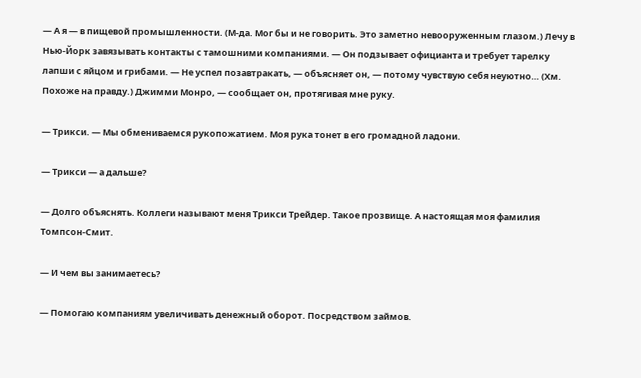— А я — в пищевой промышленности. (М-да. Мог бы и не говорить. Это заметно невооруженным глазом.) Лечу в Нью-Йорк завязывать контакты с тамошними компаниями. — Он подзывает официанта и требует тарелку лапши с яйцом и грибами. — Не успел позавтракать, — объясняет он, — потому чувствую себя неуютно… (Хм. Похоже на правду.) Джимми Монро, — сообщает он, протягивая мне руку.

— Трикси. — Мы обмениваемся рукопожатием. Моя рука тонет в его громадной ладони.

— Трикси — а дальше?

— Долго объяснять. Коллеги называют меня Трикси Трейдер. Такое прозвище. А настоящая моя фамилия Томпсон-Смит.

— И чем вы занимаетесь?

— Помогаю компаниям увеличивать денежный оборот. Посредством займов.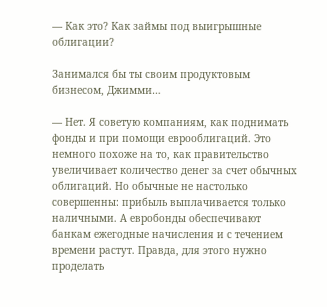— Как это? Как займы под выигрышные облигации?

Занимался бы ты своим продуктовым бизнесом, Джимми…

— Нет. Я советую компаниям, как поднимать фонды и при помощи еврооблигаций. Это немного похоже на то, как правительство увеличивает количество денег за счет обычных облигаций. Но обычные не настолько совершенны: прибыль выплачивается только наличными. А евробонды обеспечивают банкам ежегодные начисления и с течением времени растут. Правда, для этого нужно проделать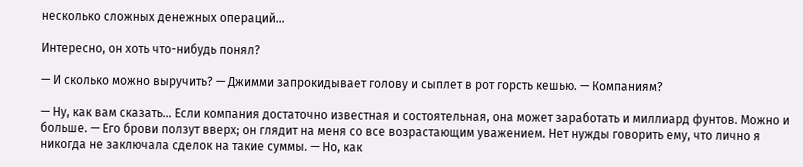несколько сложных денежных операций…

Интересно, он хоть что-нибудь понял?

— И сколько можно выручить? — Джимми запрокидывает голову и сыплет в рот горсть кешью. — Компаниям?

— Ну, как вам сказать… Если компания достаточно известная и состоятельная, она может заработать и миллиард фунтов. Можно и больше. — Его брови ползут вверх; он глядит на меня со все возрастающим уважением. Нет нужды говорить ему, что лично я никогда не заключала сделок на такие суммы. — Но, как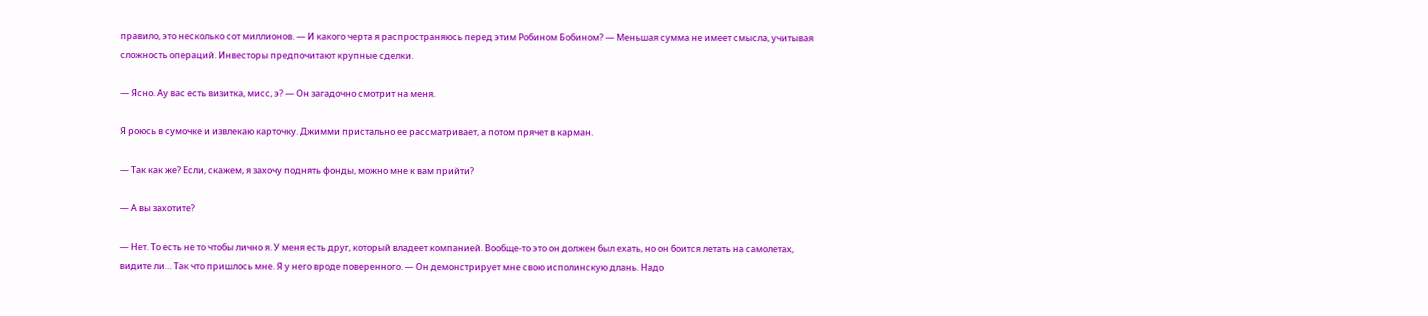правило, это несколько сот миллионов. — И какого черта я распространяюсь перед этим Робином Бобином? — Меньшая сумма не имеет смысла, учитывая сложность операций. Инвесторы предпочитают крупные сделки.

— Ясно. Ау вас есть визитка, мисс, э? — Он загадочно смотрит на меня.

Я роюсь в сумочке и извлекаю карточку. Джимми пристально ее рассматривает, а потом прячет в карман.

— Так как же? Если, скажем, я захочу поднять фонды, можно мне к вам прийти?

— А вы захотите?

— Нет. То есть не то чтобы лично я. У меня есть друг, который владеет компанией. Вообще-то это он должен был ехать, но он боится летать на самолетах, видите ли… Так что пришлось мне. Я у него вроде поверенного. — Он демонстрирует мне свою исполинскую длань. Надо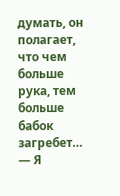думать, он полагает, что чем больше рука, тем больше бабок загребет… — Я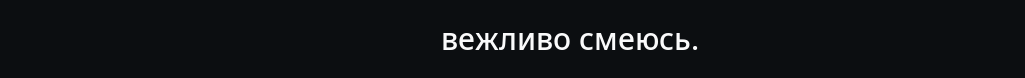вежливо смеюсь.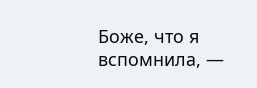Боже, что я вспомнила, —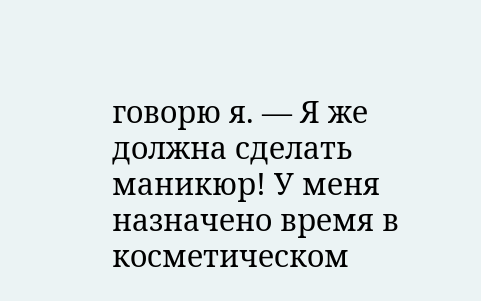говорю я. — Я же должна сделать маникюр! У меня назначено время в косметическом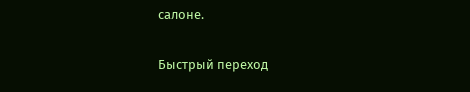салоне.

Быстрый переход